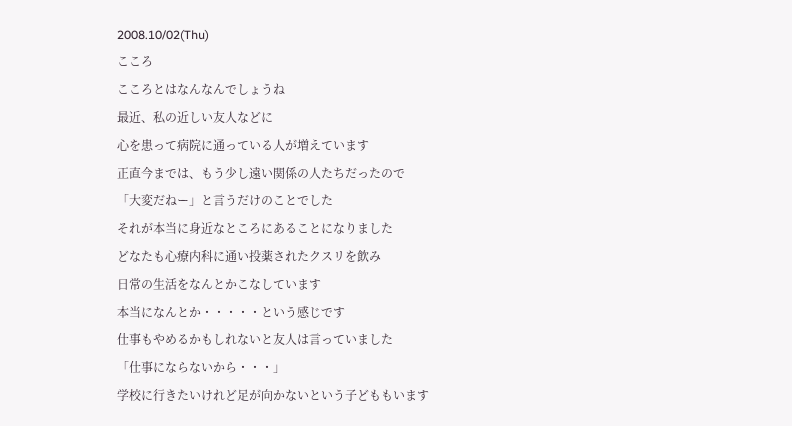2008.10/02(Thu)
こころ
こころとはなんなんでしょうね
最近、私の近しい友人などに
心を患って病院に通っている人が増えています
正直今までは、もう少し遠い関係の人たちだったので
「大変だねー」と言うだけのことでした
それが本当に身近なところにあることになりました
どなたも心療内科に通い投薬されたクスリを飲み
日常の生活をなんとかこなしています
本当になんとか・・・・・という感じです
仕事もやめるかもしれないと友人は言っていました
「仕事にならないから・・・」
学校に行きたいけれど足が向かないという子どももいます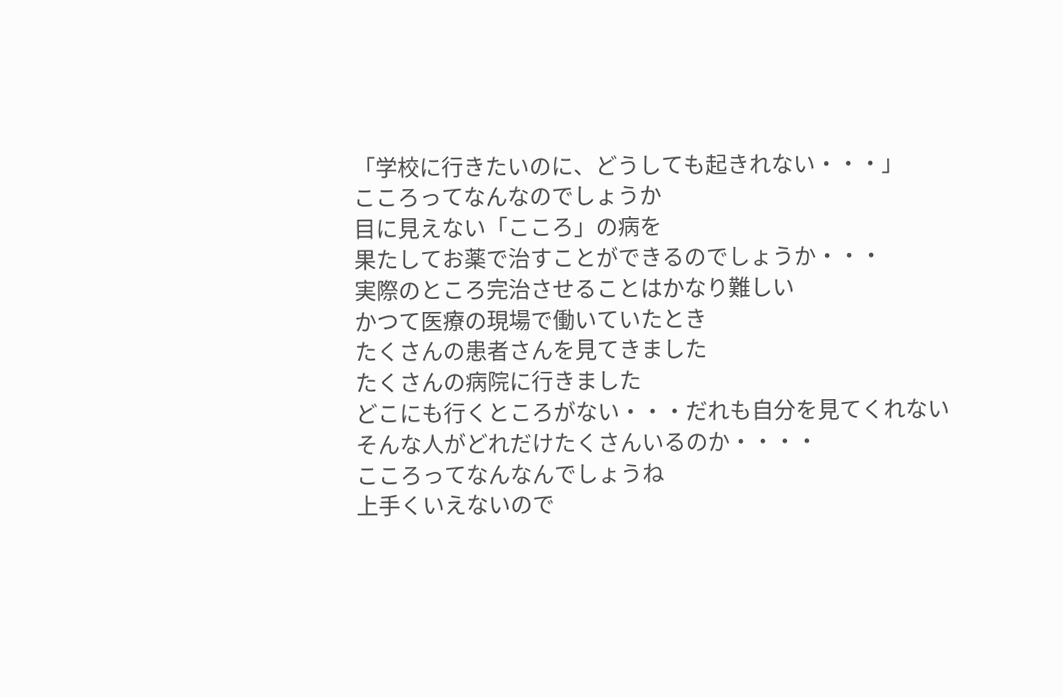「学校に行きたいのに、どうしても起きれない・・・」
こころってなんなのでしょうか
目に見えない「こころ」の病を
果たしてお薬で治すことができるのでしょうか・・・
実際のところ完治させることはかなり難しい
かつて医療の現場で働いていたとき
たくさんの患者さんを見てきました
たくさんの病院に行きました
どこにも行くところがない・・・だれも自分を見てくれない
そんな人がどれだけたくさんいるのか・・・・
こころってなんなんでしょうね
上手くいえないので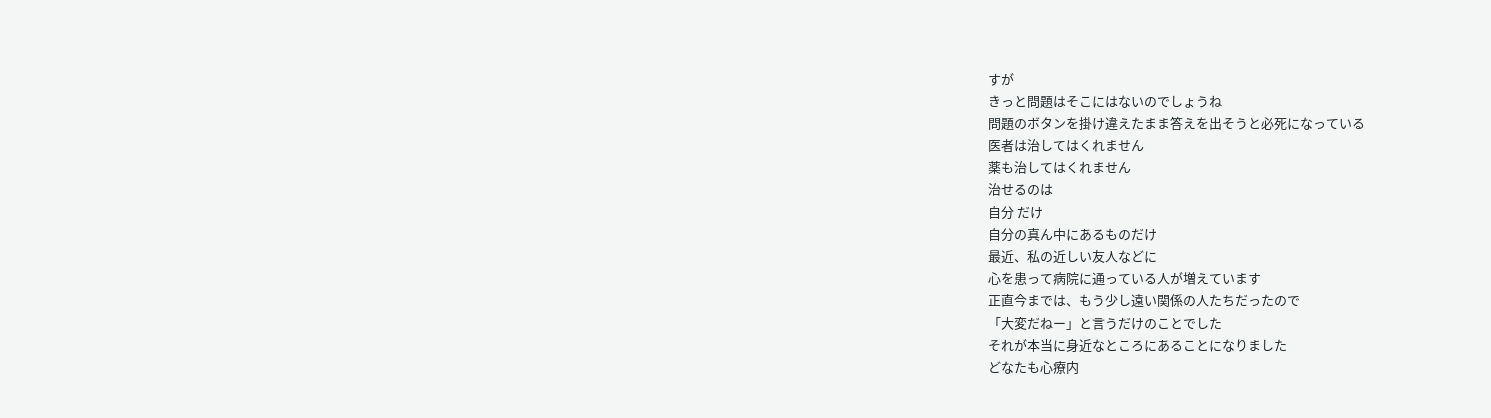すが
きっと問題はそこにはないのでしょうね
問題のボタンを掛け違えたまま答えを出そうと必死になっている
医者は治してはくれません
薬も治してはくれません
治せるのは
自分 だけ
自分の真ん中にあるものだけ
最近、私の近しい友人などに
心を患って病院に通っている人が増えています
正直今までは、もう少し遠い関係の人たちだったので
「大変だねー」と言うだけのことでした
それが本当に身近なところにあることになりました
どなたも心療内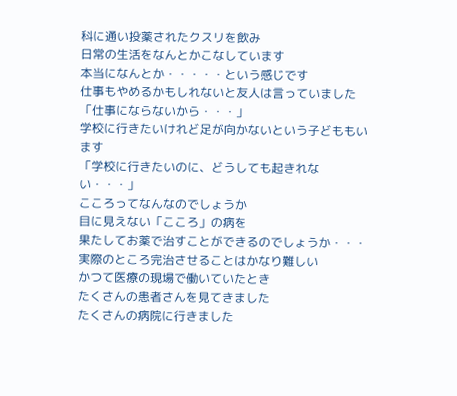科に通い投薬されたクスリを飲み
日常の生活をなんとかこなしています
本当になんとか・・・・・という感じです
仕事もやめるかもしれないと友人は言っていました
「仕事にならないから・・・」
学校に行きたいけれど足が向かないという子どももいます
「学校に行きたいのに、どうしても起きれない・・・」
こころってなんなのでしょうか
目に見えない「こころ」の病を
果たしてお薬で治すことができるのでしょうか・・・
実際のところ完治させることはかなり難しい
かつて医療の現場で働いていたとき
たくさんの患者さんを見てきました
たくさんの病院に行きました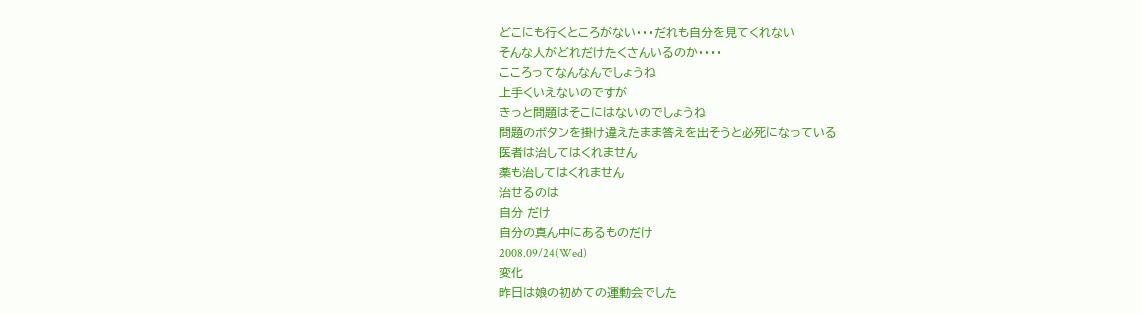どこにも行くところがない・・・だれも自分を見てくれない
そんな人がどれだけたくさんいるのか・・・・
こころってなんなんでしょうね
上手くいえないのですが
きっと問題はそこにはないのでしょうね
問題のボタンを掛け違えたまま答えを出そうと必死になっている
医者は治してはくれません
薬も治してはくれません
治せるのは
自分 だけ
自分の真ん中にあるものだけ
2008.09/24(Wed)
変化
昨日は娘の初めての運動会でした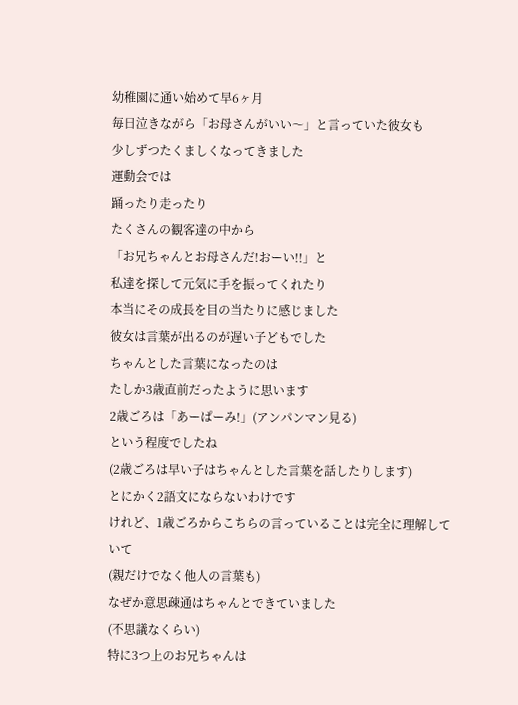幼稚園に通い始めて早6ヶ月
毎日泣きながら「お母さんがいい〜」と言っていた彼女も
少しずつたくましくなってきました
運動会では
踊ったり走ったり
たくさんの観客達の中から
「お兄ちゃんとお母さんだ!おーい!!」と
私達を探して元気に手を振ってくれたり
本当にその成長を目の当たりに感じました
彼女は言葉が出るのが遅い子どもでした
ちゃんとした言葉になったのは
たしか3歳直前だったように思います
2歳ごろは「あーぱーみ!」(アンパンマン見る)
という程度でしたね
(2歳ごろは早い子はちゃんとした言葉を話したりします)
とにかく2語文にならないわけです
けれど、1歳ごろからこちらの言っていることは完全に理解していて
(親だけでなく他人の言葉も)
なぜか意思疎通はちゃんとできていました
(不思議なくらい)
特に3つ上のお兄ちゃんは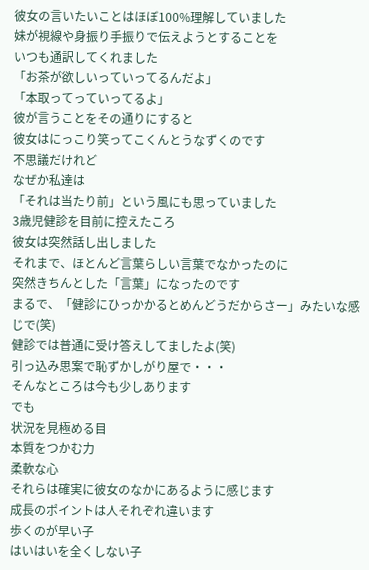彼女の言いたいことはほぼ100%理解していました
妹が視線や身振り手振りで伝えようとすることを
いつも通訳してくれました
「お茶が欲しいっていってるんだよ」
「本取ってっていってるよ」
彼が言うことをその通りにすると
彼女はにっこり笑ってこくんとうなずくのです
不思議だけれど
なぜか私達は
「それは当たり前」という風にも思っていました
3歳児健診を目前に控えたころ
彼女は突然話し出しました
それまで、ほとんど言葉らしい言葉でなかったのに
突然きちんとした「言葉」になったのです
まるで、「健診にひっかかるとめんどうだからさー」みたいな感じで(笑)
健診では普通に受け答えしてましたよ(笑)
引っ込み思案で恥ずかしがり屋で・・・
そんなところは今も少しあります
でも
状況を見極める目
本質をつかむ力
柔軟な心
それらは確実に彼女のなかにあるように感じます
成長のポイントは人それぞれ違います
歩くのが早い子
はいはいを全くしない子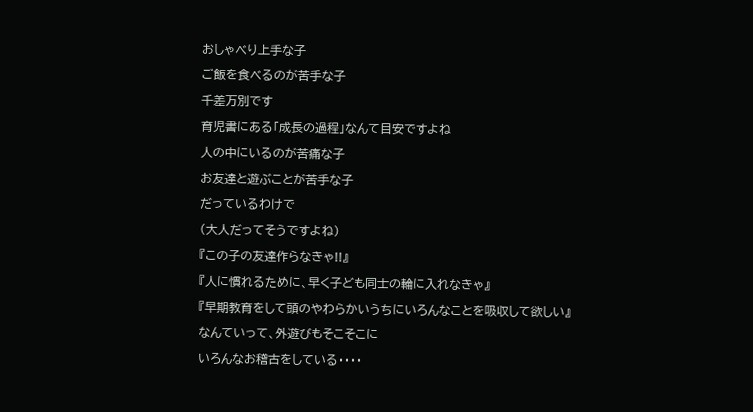おしゃべり上手な子
ご飯を食べるのが苦手な子
千差万別です
育児書にある「成長の過程」なんて目安ですよね
人の中にいるのが苦痛な子
お友達と遊ぶことが苦手な子
だっているわけで
(大人だってそうですよね)
『この子の友達作らなきゃ!!』
『人に慣れるために、早く子ども同士の輪に入れなきゃ』
『早期教育をして頭のやわらかいうちにいろんなことを吸収して欲しい』
なんていって、外遊びもそこそこに
いろんなお稽古をしている・・・・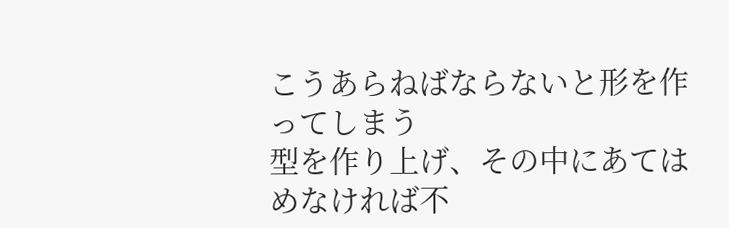こうあらねばならないと形を作ってしまう
型を作り上げ、その中にあてはめなければ不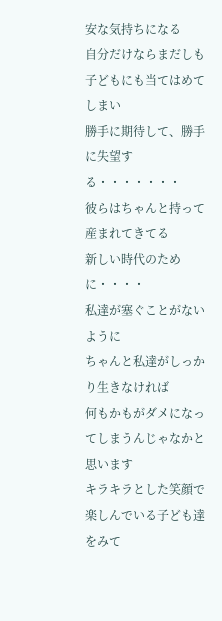安な気持ちになる
自分だけならまだしも
子どもにも当てはめてしまい
勝手に期待して、勝手に失望する・・・・・・・
彼らはちゃんと持って産まれてきてる
新しい時代のために・・・・
私達が塞ぐことがないように
ちゃんと私達がしっかり生きなければ
何もかもがダメになってしまうんじゃなかと思います
キラキラとした笑顔で楽しんでいる子ども達をみて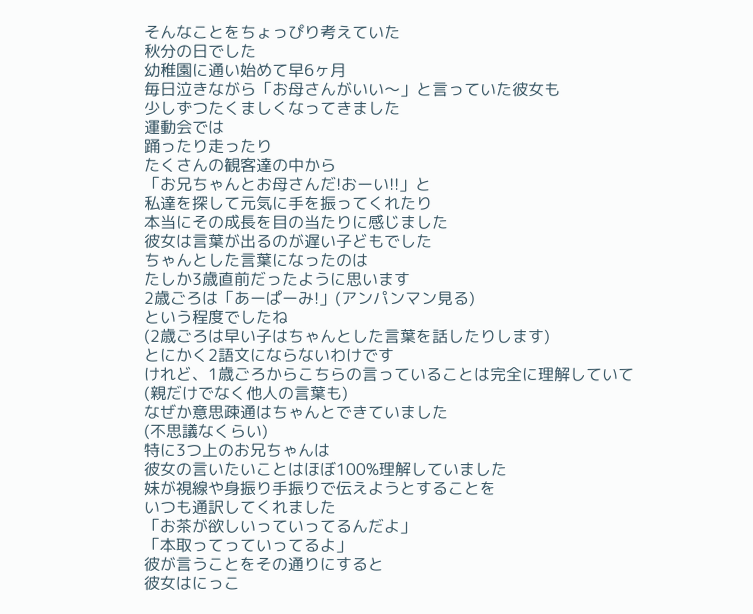そんなことをちょっぴり考えていた
秋分の日でした
幼稚園に通い始めて早6ヶ月
毎日泣きながら「お母さんがいい〜」と言っていた彼女も
少しずつたくましくなってきました
運動会では
踊ったり走ったり
たくさんの観客達の中から
「お兄ちゃんとお母さんだ!おーい!!」と
私達を探して元気に手を振ってくれたり
本当にその成長を目の当たりに感じました
彼女は言葉が出るのが遅い子どもでした
ちゃんとした言葉になったのは
たしか3歳直前だったように思います
2歳ごろは「あーぱーみ!」(アンパンマン見る)
という程度でしたね
(2歳ごろは早い子はちゃんとした言葉を話したりします)
とにかく2語文にならないわけです
けれど、1歳ごろからこちらの言っていることは完全に理解していて
(親だけでなく他人の言葉も)
なぜか意思疎通はちゃんとできていました
(不思議なくらい)
特に3つ上のお兄ちゃんは
彼女の言いたいことはほぼ100%理解していました
妹が視線や身振り手振りで伝えようとすることを
いつも通訳してくれました
「お茶が欲しいっていってるんだよ」
「本取ってっていってるよ」
彼が言うことをその通りにすると
彼女はにっこ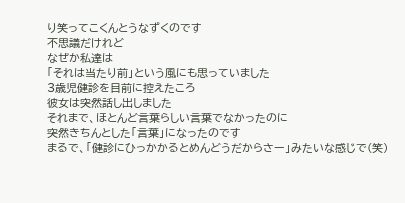り笑ってこくんとうなずくのです
不思議だけれど
なぜか私達は
「それは当たり前」という風にも思っていました
3歳児健診を目前に控えたころ
彼女は突然話し出しました
それまで、ほとんど言葉らしい言葉でなかったのに
突然きちんとした「言葉」になったのです
まるで、「健診にひっかかるとめんどうだからさー」みたいな感じで(笑)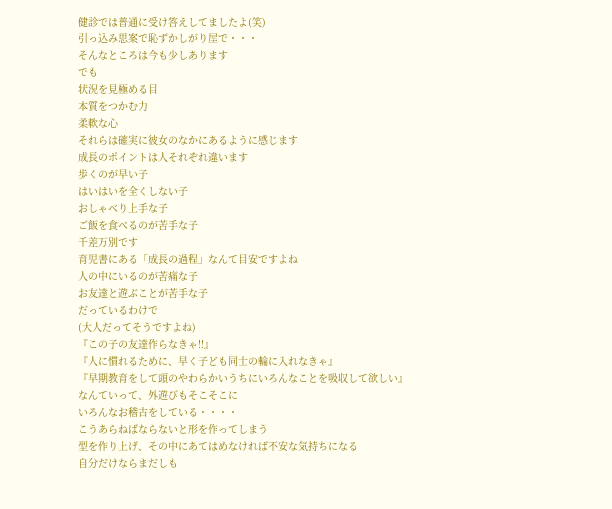健診では普通に受け答えしてましたよ(笑)
引っ込み思案で恥ずかしがり屋で・・・
そんなところは今も少しあります
でも
状況を見極める目
本質をつかむ力
柔軟な心
それらは確実に彼女のなかにあるように感じます
成長のポイントは人それぞれ違います
歩くのが早い子
はいはいを全くしない子
おしゃべり上手な子
ご飯を食べるのが苦手な子
千差万別です
育児書にある「成長の過程」なんて目安ですよね
人の中にいるのが苦痛な子
お友達と遊ぶことが苦手な子
だっているわけで
(大人だってそうですよね)
『この子の友達作らなきゃ!!』
『人に慣れるために、早く子ども同士の輪に入れなきゃ』
『早期教育をして頭のやわらかいうちにいろんなことを吸収して欲しい』
なんていって、外遊びもそこそこに
いろんなお稽古をしている・・・・
こうあらねばならないと形を作ってしまう
型を作り上げ、その中にあてはめなければ不安な気持ちになる
自分だけならまだしも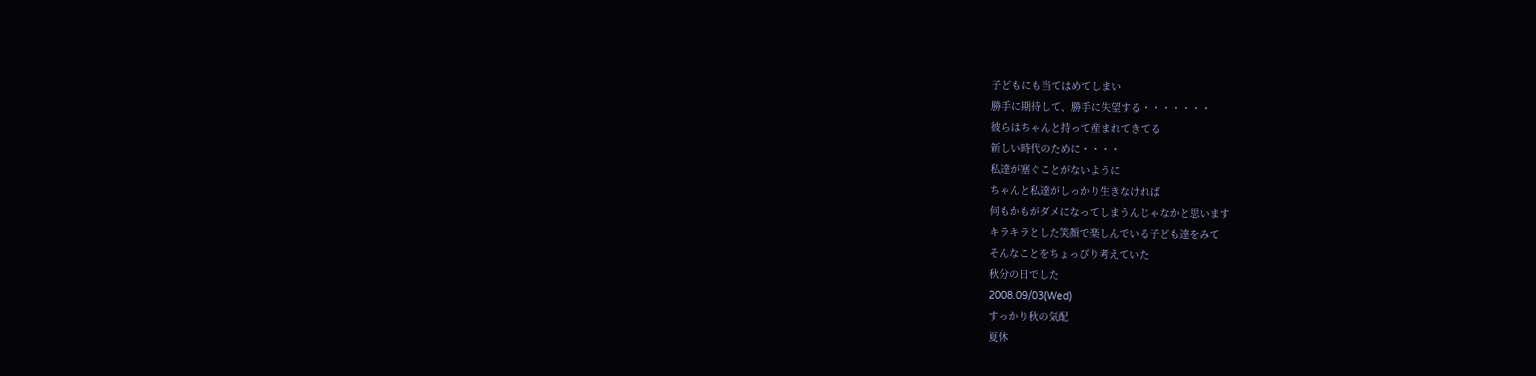子どもにも当てはめてしまい
勝手に期待して、勝手に失望する・・・・・・・
彼らはちゃんと持って産まれてきてる
新しい時代のために・・・・
私達が塞ぐことがないように
ちゃんと私達がしっかり生きなければ
何もかもがダメになってしまうんじゃなかと思います
キラキラとした笑顔で楽しんでいる子ども達をみて
そんなことをちょっぴり考えていた
秋分の日でした
2008.09/03(Wed)
すっかり秋の気配
夏休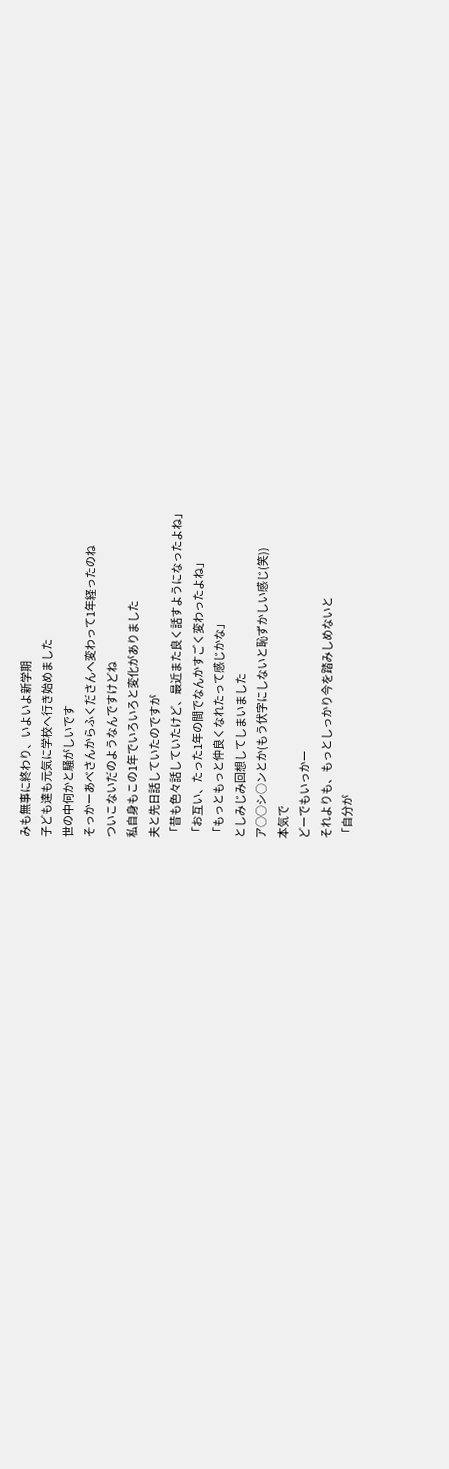みも無事に終わり、いよいよ新学期
子ども達も元気に学校へ行き始めました
世の中何かと騒がしいです
そっかーあべさんからふくださんへ変わって1年経ったのね
ついこないだのようなんですけどね
私自身もこの1年でいろいろと変化がありました
夫と先日話していたのですが
「昔も色々話していたけど、最近また良く話すようになったよね」
「お互い、たった1年の間でなんかすごく変わったよね」
「もっともっと仲良くなれたって感じかな」
としみじみ回想してしまいました
ア○○シ○ンとか(もう伏字にしないと恥ずかしい感じ(笑))
本気で
どーでもいっかー
それよりも、もっとしっかり今を踏みしめないと
「自分が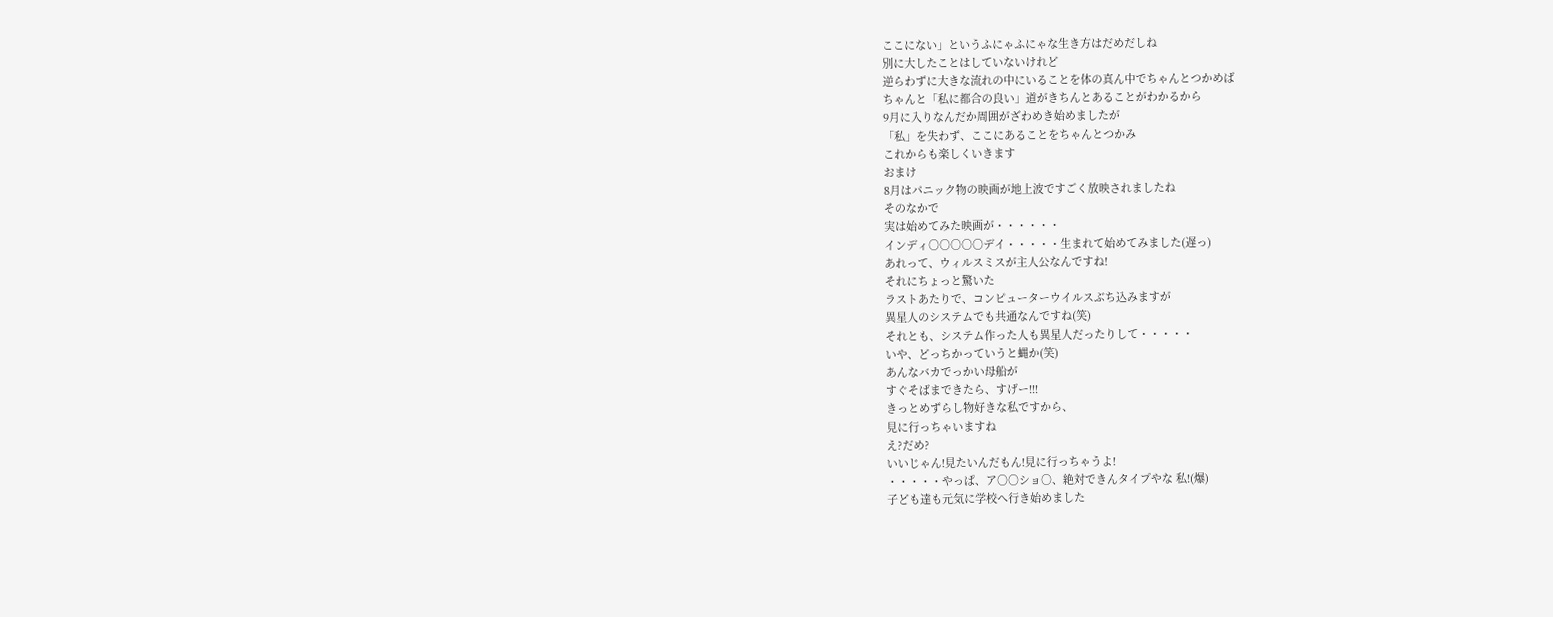ここにない」というふにゃふにゃな生き方はだめだしね
別に大したことはしていないけれど
逆らわずに大きな流れの中にいることを体の真ん中でちゃんとつかめば
ちゃんと「私に都合の良い」道がきちんとあることがわかるから
9月に入りなんだか周囲がざわめき始めましたが
「私」を失わず、ここにあることをちゃんとつかみ
これからも楽しくいきます
おまけ
8月はパニック物の映画が地上波ですごく放映されましたね
そのなかで
実は始めてみた映画が・・・・・・
インディ○○○○○デイ・・・・・生まれて始めてみました(遅っ)
あれって、ウィルスミスが主人公なんですね!
それにちょっと驚いた
ラストあたりで、コンピューターウイルスぶち込みますが
異星人のシステムでも共通なんですね(笑)
それとも、システム作った人も異星人だったりして・・・・・
いや、どっちかっていうと蝿か(笑)
あんなバカでっかい母船が
すぐそばまできたら、すげー!!!
きっとめずらし物好きな私ですから、
見に行っちゃいますね
え?だめ?
いいじゃん!見たいんだもん!見に行っちゃうよ!
・・・・・やっぱ、ア○○ショ○、絶対できんタイプやな 私!(爆)
子ども達も元気に学校へ行き始めました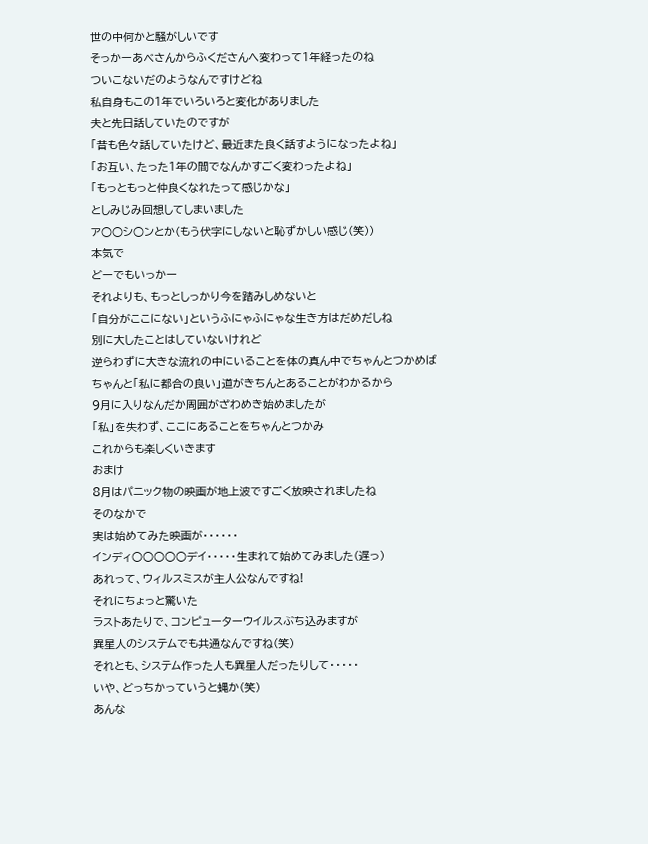世の中何かと騒がしいです
そっかーあべさんからふくださんへ変わって1年経ったのね
ついこないだのようなんですけどね
私自身もこの1年でいろいろと変化がありました
夫と先日話していたのですが
「昔も色々話していたけど、最近また良く話すようになったよね」
「お互い、たった1年の間でなんかすごく変わったよね」
「もっともっと仲良くなれたって感じかな」
としみじみ回想してしまいました
ア○○シ○ンとか(もう伏字にしないと恥ずかしい感じ(笑))
本気で
どーでもいっかー
それよりも、もっとしっかり今を踏みしめないと
「自分がここにない」というふにゃふにゃな生き方はだめだしね
別に大したことはしていないけれど
逆らわずに大きな流れの中にいることを体の真ん中でちゃんとつかめば
ちゃんと「私に都合の良い」道がきちんとあることがわかるから
9月に入りなんだか周囲がざわめき始めましたが
「私」を失わず、ここにあることをちゃんとつかみ
これからも楽しくいきます
おまけ
8月はパニック物の映画が地上波ですごく放映されましたね
そのなかで
実は始めてみた映画が・・・・・・
インディ○○○○○デイ・・・・・生まれて始めてみました(遅っ)
あれって、ウィルスミスが主人公なんですね!
それにちょっと驚いた
ラストあたりで、コンピューターウイルスぶち込みますが
異星人のシステムでも共通なんですね(笑)
それとも、システム作った人も異星人だったりして・・・・・
いや、どっちかっていうと蝿か(笑)
あんな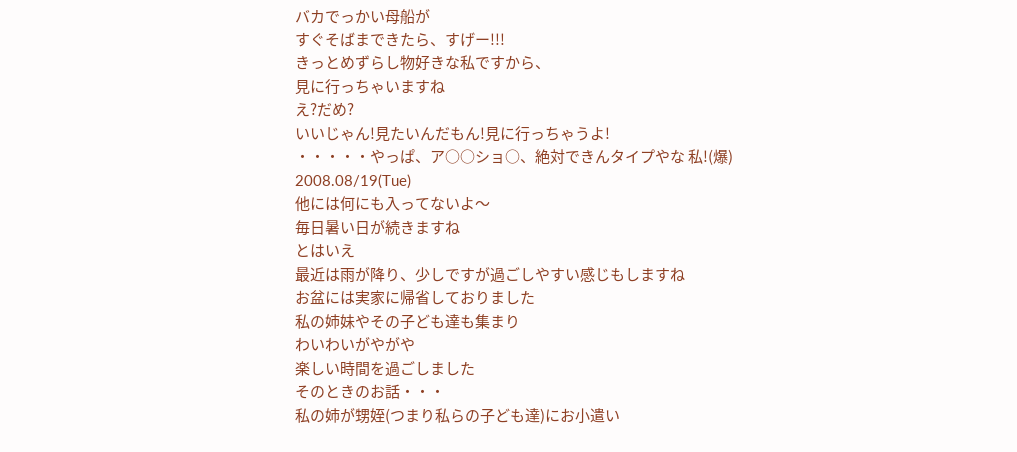バカでっかい母船が
すぐそばまできたら、すげー!!!
きっとめずらし物好きな私ですから、
見に行っちゃいますね
え?だめ?
いいじゃん!見たいんだもん!見に行っちゃうよ!
・・・・・やっぱ、ア○○ショ○、絶対できんタイプやな 私!(爆)
2008.08/19(Tue)
他には何にも入ってないよ〜
毎日暑い日が続きますね
とはいえ
最近は雨が降り、少しですが過ごしやすい感じもしますね
お盆には実家に帰省しておりました
私の姉妹やその子ども達も集まり
わいわいがやがや
楽しい時間を過ごしました
そのときのお話・・・
私の姉が甥姪(つまり私らの子ども達)にお小遣い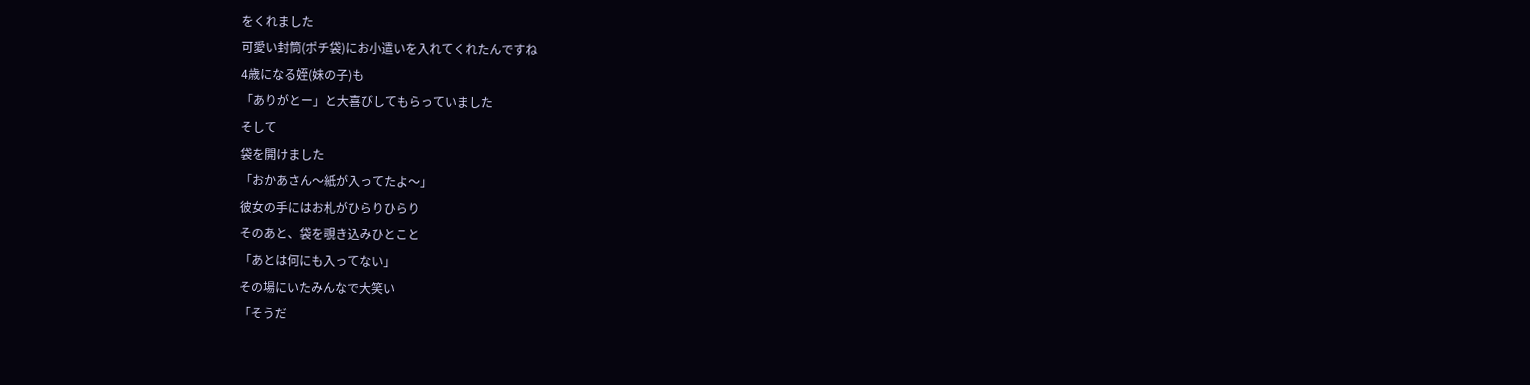をくれました
可愛い封筒(ポチ袋)にお小遣いを入れてくれたんですね
4歳になる姪(妹の子)も
「ありがとー」と大喜びしてもらっていました
そして
袋を開けました
「おかあさん〜紙が入ってたよ〜」
彼女の手にはお札がひらりひらり
そのあと、袋を覗き込みひとこと
「あとは何にも入ってない」
その場にいたみんなで大笑い
「そうだ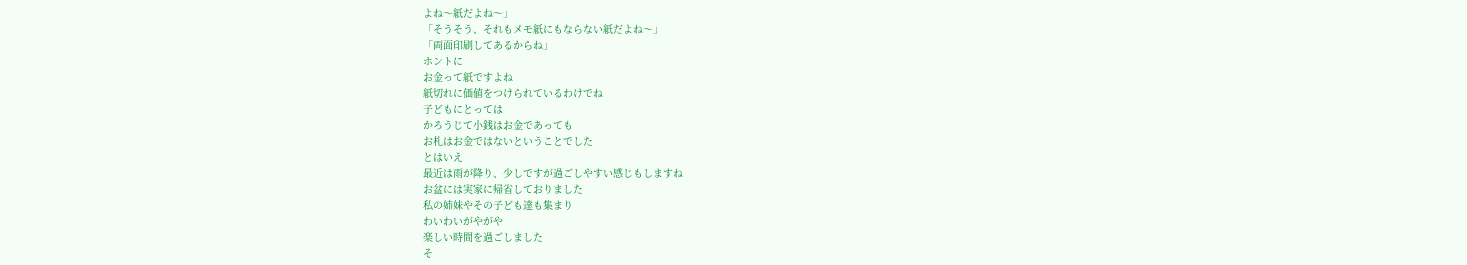よね〜紙だよね〜」
「そうそう、それもメモ紙にもならない紙だよね〜」
「両面印刷してあるからね」
ホントに
お金って紙ですよね
紙切れに価値をつけられているわけでね
子どもにとっては
かろうじて小銭はお金であっても
お札はお金ではないということでした
とはいえ
最近は雨が降り、少しですが過ごしやすい感じもしますね
お盆には実家に帰省しておりました
私の姉妹やその子ども達も集まり
わいわいがやがや
楽しい時間を過ごしました
そ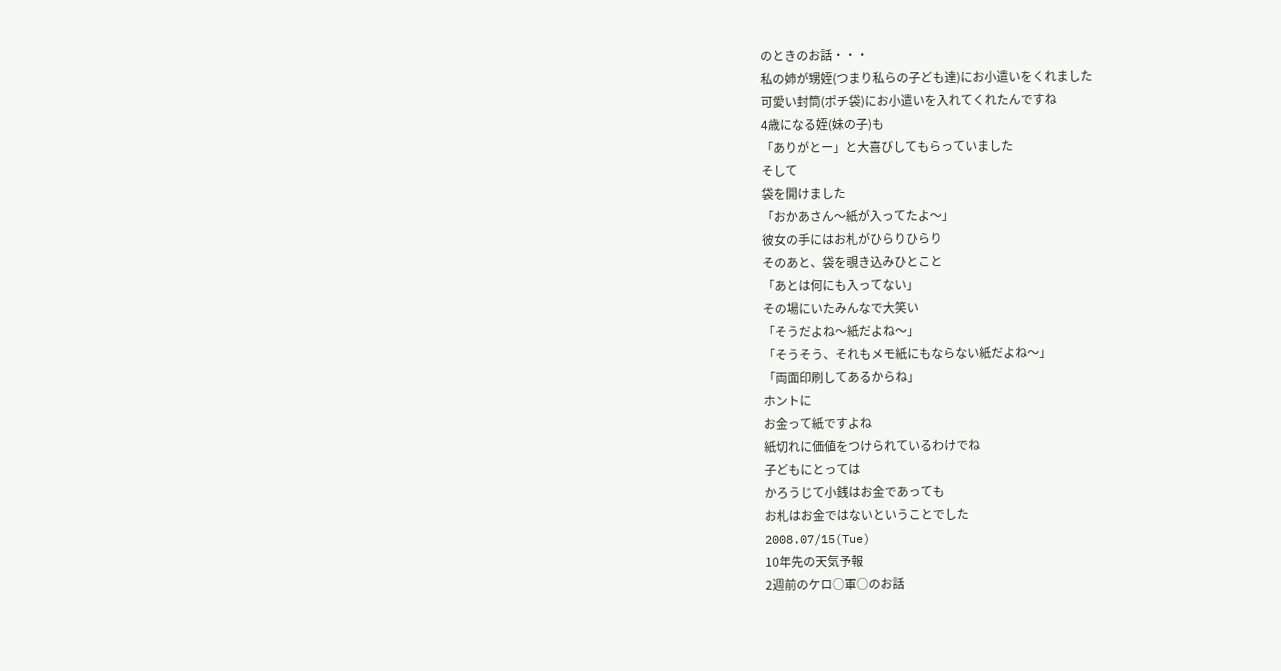のときのお話・・・
私の姉が甥姪(つまり私らの子ども達)にお小遣いをくれました
可愛い封筒(ポチ袋)にお小遣いを入れてくれたんですね
4歳になる姪(妹の子)も
「ありがとー」と大喜びしてもらっていました
そして
袋を開けました
「おかあさん〜紙が入ってたよ〜」
彼女の手にはお札がひらりひらり
そのあと、袋を覗き込みひとこと
「あとは何にも入ってない」
その場にいたみんなで大笑い
「そうだよね〜紙だよね〜」
「そうそう、それもメモ紙にもならない紙だよね〜」
「両面印刷してあるからね」
ホントに
お金って紙ですよね
紙切れに価値をつけられているわけでね
子どもにとっては
かろうじて小銭はお金であっても
お札はお金ではないということでした
2008.07/15(Tue)
10年先の天気予報
2週前のケロ○軍○のお話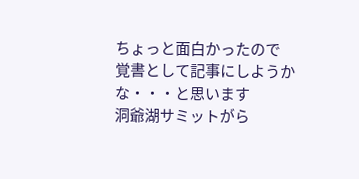ちょっと面白かったので
覚書として記事にしようかな・・・と思います
洞爺湖サミットがら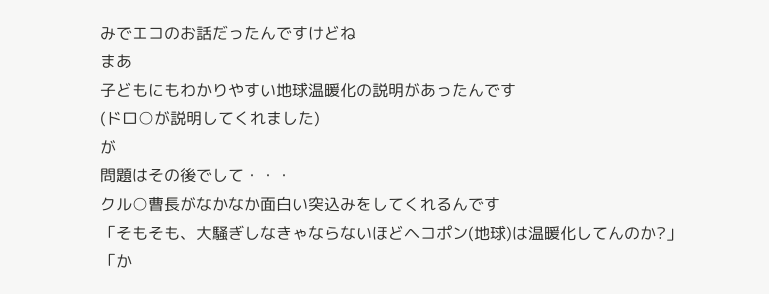みでエコのお話だったんですけどね
まあ
子どもにもわかりやすい地球温暖化の説明があったんです
(ドロ○が説明してくれました)
が
問題はその後でして・・・
クル○曹長がなかなか面白い突込みをしてくれるんです
「そもそも、大騒ぎしなきゃならないほどヘコポン(地球)は温暖化してんのか?」
「か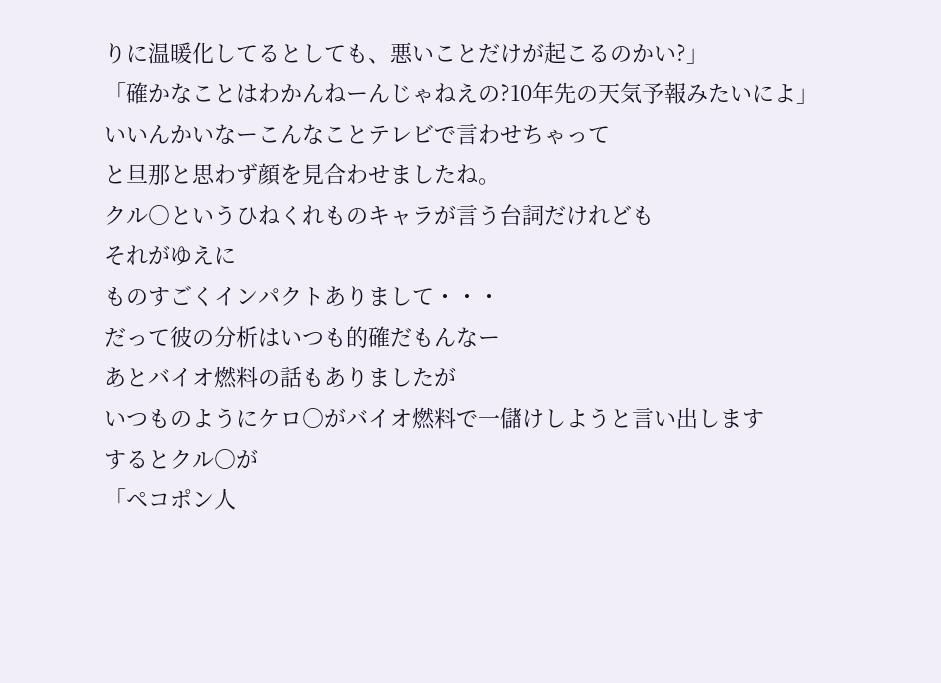りに温暖化してるとしても、悪いことだけが起こるのかい?」
「確かなことはわかんねーんじゃねえの?10年先の天気予報みたいによ」
いいんかいなーこんなことテレビで言わせちゃって
と旦那と思わず顔を見合わせましたね。
クル○というひねくれものキャラが言う台詞だけれども
それがゆえに
ものすごくインパクトありまして・・・
だって彼の分析はいつも的確だもんなー
あとバイオ燃料の話もありましたが
いつものようにケロ○がバイオ燃料で一儲けしようと言い出します
するとクル○が
「ペコポン人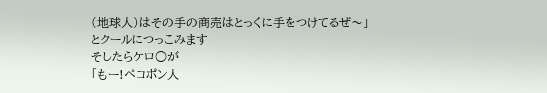(地球人)はその手の商売はとっくに手をつけてるぜ〜」
とクールにつっこみます
そしたらケロ○が
「もー!ペコポン人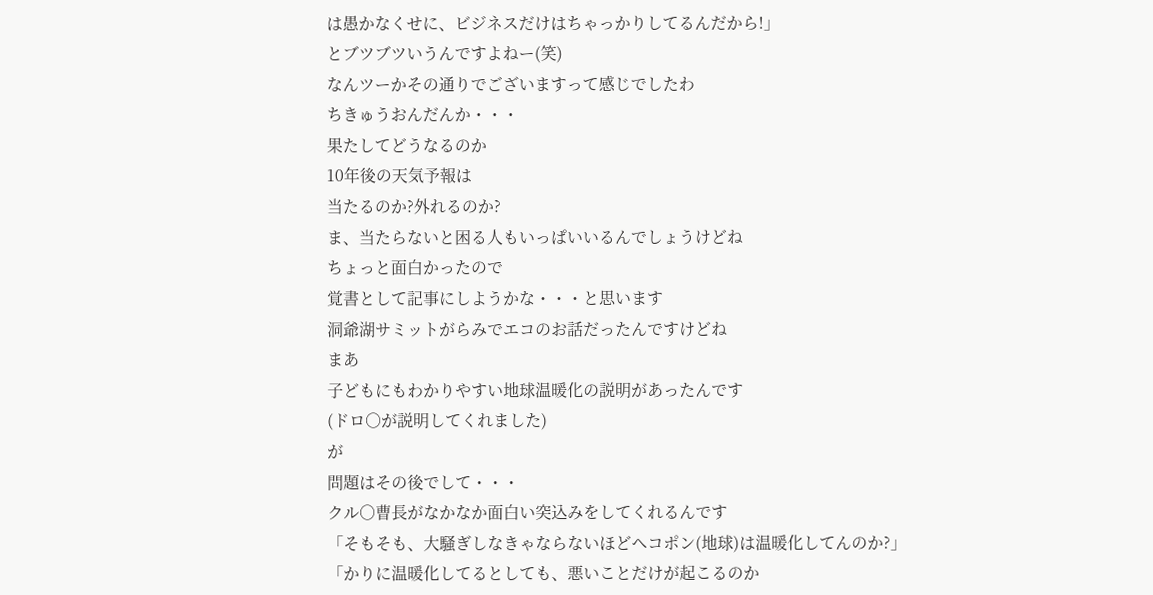は愚かなくせに、ビジネスだけはちゃっかりしてるんだから!」
とブツブツいうんですよねー(笑)
なんツーかその通りでございますって感じでしたわ
ちきゅうおんだんか・・・
果たしてどうなるのか
10年後の天気予報は
当たるのか?外れるのか?
ま、当たらないと困る人もいっぱいいるんでしょうけどね
ちょっと面白かったので
覚書として記事にしようかな・・・と思います
洞爺湖サミットがらみでエコのお話だったんですけどね
まあ
子どもにもわかりやすい地球温暖化の説明があったんです
(ドロ○が説明してくれました)
が
問題はその後でして・・・
クル○曹長がなかなか面白い突込みをしてくれるんです
「そもそも、大騒ぎしなきゃならないほどヘコポン(地球)は温暖化してんのか?」
「かりに温暖化してるとしても、悪いことだけが起こるのか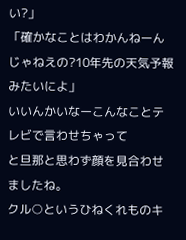い?」
「確かなことはわかんねーんじゃねえの?10年先の天気予報みたいによ」
いいんかいなーこんなことテレビで言わせちゃって
と旦那と思わず顔を見合わせましたね。
クル○というひねくれものキ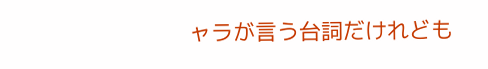ャラが言う台詞だけれども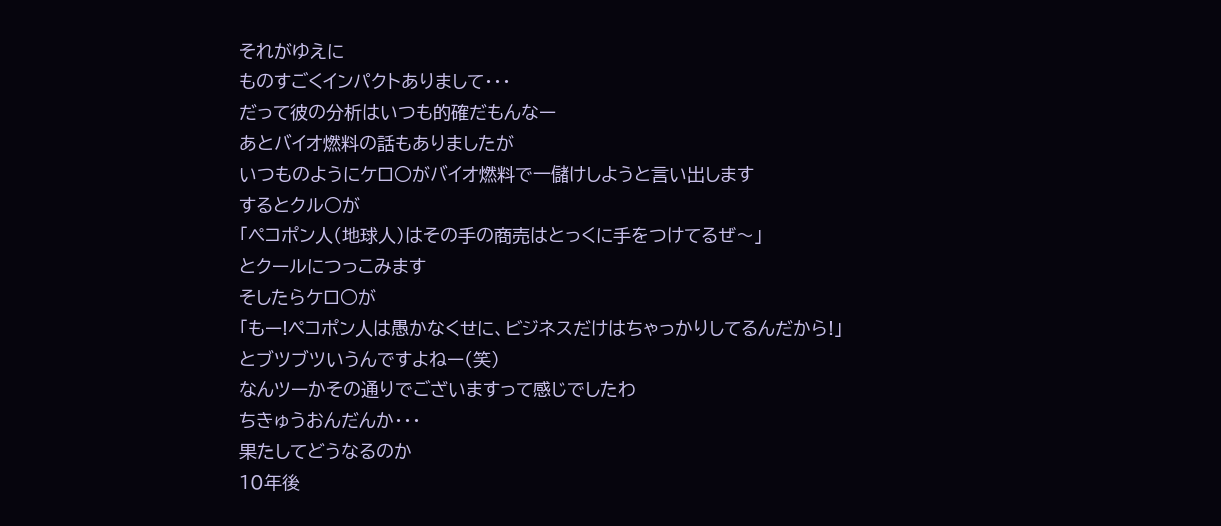それがゆえに
ものすごくインパクトありまして・・・
だって彼の分析はいつも的確だもんなー
あとバイオ燃料の話もありましたが
いつものようにケロ○がバイオ燃料で一儲けしようと言い出します
するとクル○が
「ペコポン人(地球人)はその手の商売はとっくに手をつけてるぜ〜」
とクールにつっこみます
そしたらケロ○が
「もー!ペコポン人は愚かなくせに、ビジネスだけはちゃっかりしてるんだから!」
とブツブツいうんですよねー(笑)
なんツーかその通りでございますって感じでしたわ
ちきゅうおんだんか・・・
果たしてどうなるのか
10年後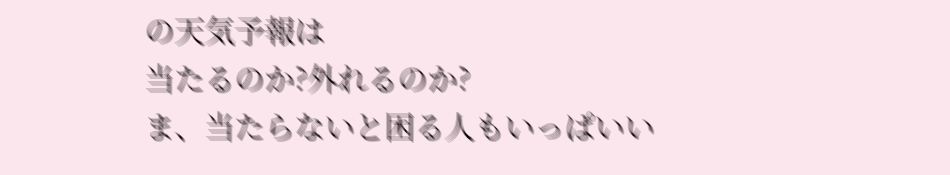の天気予報は
当たるのか?外れるのか?
ま、当たらないと困る人もいっぱいい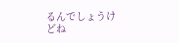るんでしょうけどね